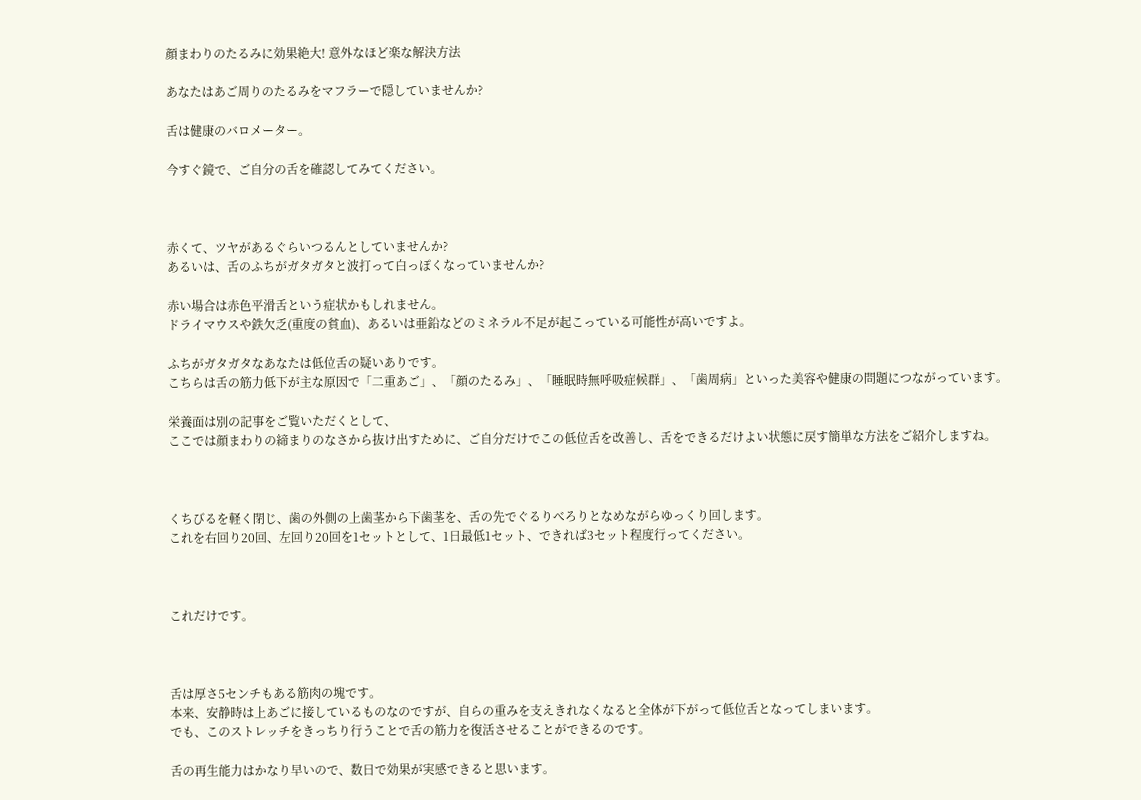顔まわりのたるみに効果絶大! 意外なほど楽な解決方法

あなたはあご周りのたるみをマフラーで隠していませんか?

舌は健康のバロメーター。

今すぐ鏡で、ご自分の舌を確認してみてください。



赤くて、ツヤがあるぐらいつるんとしていませんか?
あるいは、舌のふちがガタガタと波打って白っぽくなっていませんか?

赤い場合は赤色平滑舌という症状かもしれません。
ドライマウスや鉄欠乏(重度の貧血)、あるいは亜鉛などのミネラル不足が起こっている可能性が高いですよ。

ふちがガタガタなあなたは低位舌の疑いありです。
こちらは舌の筋力低下が主な原因で「二重あご」、「顔のたるみ」、「睡眠時無呼吸症候群」、「歯周病」といった美容や健康の問題につながっています。

栄養面は別の記事をご覧いただくとして、
ここでは顔まわりの締まりのなさから抜け出すために、ご自分だけでこの低位舌を改善し、舌をできるだけよい状態に戻す簡単な方法をご紹介しますね。



くちびるを軽く閉じ、歯の外側の上歯茎から下歯茎を、舌の先でぐるりべろりとなめながらゆっくり回します。
これを右回り20回、左回り20回を1セットとして、1日最低1セット、できれば3セット程度行ってください。



これだけです。



舌は厚さ5センチもある筋肉の塊です。
本来、安静時は上あごに接しているものなのですが、自らの重みを支えきれなくなると全体が下がって低位舌となってしまいます。
でも、このストレッチをきっちり行うことで舌の筋力を復活させることができるのです。

舌の再生能力はかなり早いので、数日で効果が実感できると思います。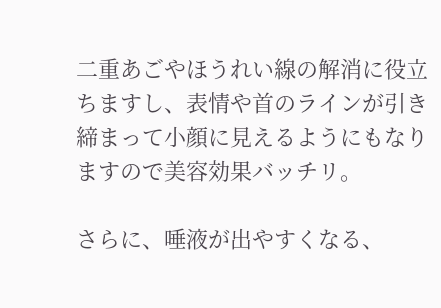二重あごやほうれい線の解消に役立ちますし、表情や首のラインが引き締まって小顔に見えるようにもなりますので美容効果バッチリ。

さらに、唾液が出やすくなる、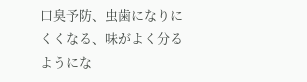口臭予防、虫歯になりにくくなる、味がよく分るようにな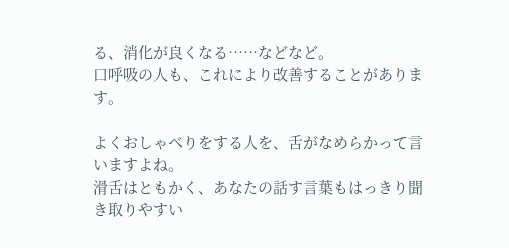る、消化が良くなる……などなど。
口呼吸の人も、これにより改善することがあります。

よくおしゃべりをする人を、舌がなめらかって言いますよね。
滑舌はともかく、あなたの話す言葉もはっきり聞き取りやすい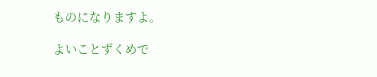ものになりますよ。

よいことずくめで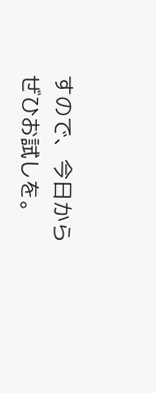すので、今日からぜひお試しを。